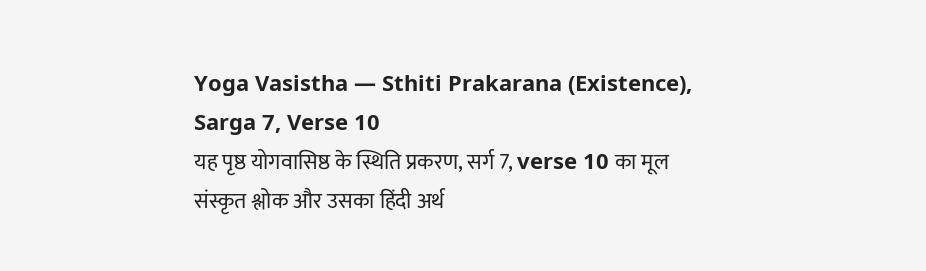Yoga Vasistha — Sthiti Prakarana (Existence), Sarga 7, Verse 10
यह पृष्ठ योगवासिष्ठ के स्थिति प्रकरण, सर्ग 7, verse 10 का मूल संस्कृत श्लोक और उसका हिंदी अर्थ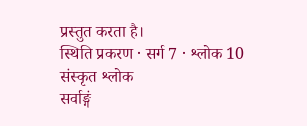प्रस्तुत करता है।
स्थिति प्रकरण · सर्ग 7 · श्लोक 10
संस्कृत श्लोक
सर्वाङ्गं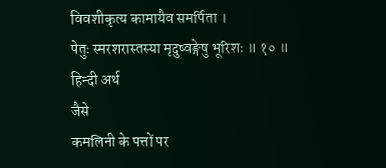विवशीकृत्य कामायैव समर्पिता ।
पेतुः स्मरशरास्तस्या मृदुष्वङ्गेषु भूरिशः ॥ १० ॥
हिन्दी अर्थ
जैसे
कमलिनी के पत्तों पर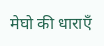मेघो की धाराएँ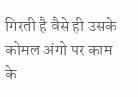गिरती है वैसे ही उसके कोमल अंगो पर काम के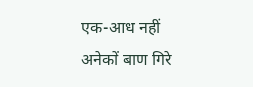एक-आध नहीं
अनेकों बाण गिरे